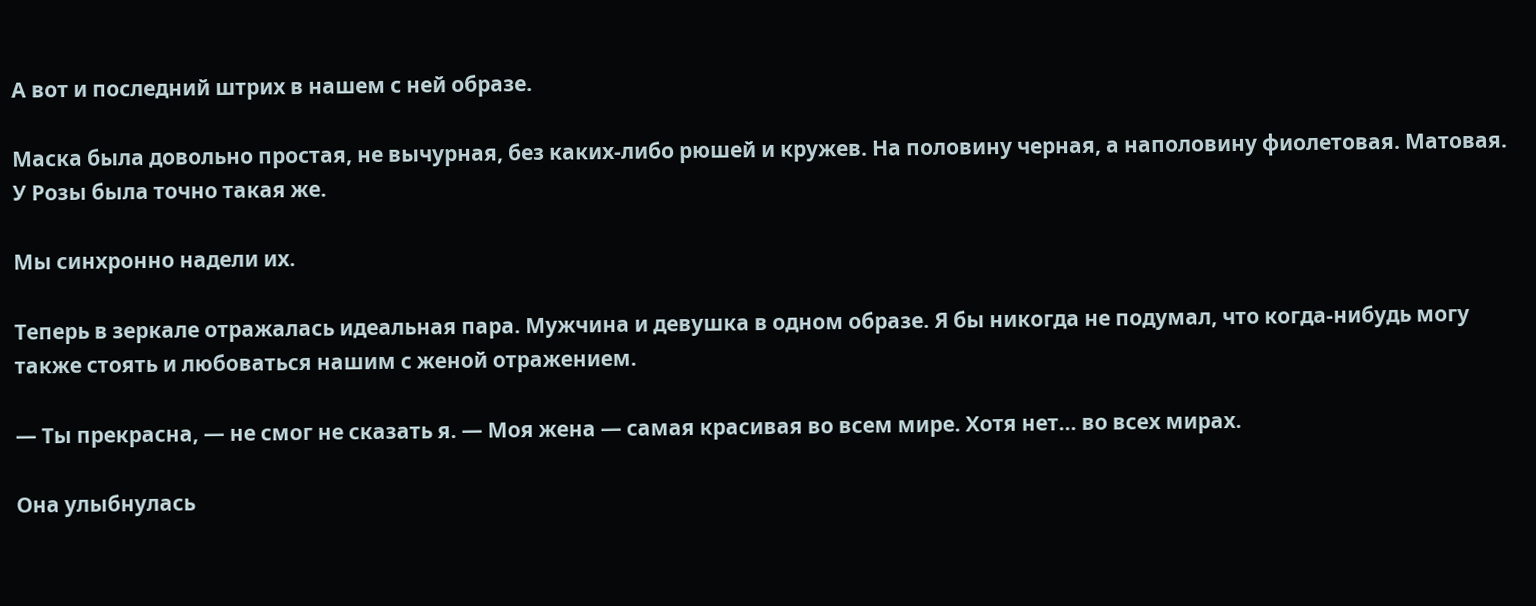А вот и последний штрих в нашем с ней образе.

Маска была довольно простая, не вычурная, без каких-либо рюшей и кружев. На половину черная, а наполовину фиолетовая. Матовая. У Розы была точно такая же.

Мы синхронно надели их.

Теперь в зеркале отражалась идеальная пара. Мужчина и девушка в одном образе. Я бы никогда не подумал, что когда-нибудь могу также стоять и любоваться нашим с женой отражением.

— Ты прекрасна, — не смог не сказать я. — Моя жена — самая красивая во всем мире. Хотя нет… во всех мирах.

Она улыбнулась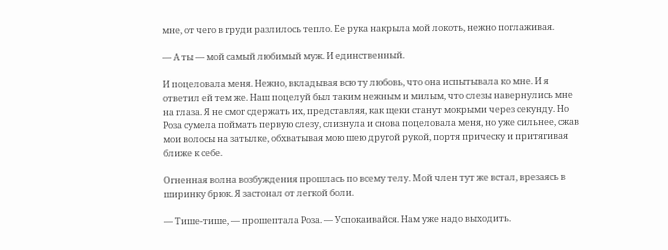мне, от чего в груди разлилось тепло. Ее рука накрыла мой локоть, нежно поглаживая.

— А ты — мой самый любимый муж. И единственный.

И поцеловала меня. Нежно, вкладывая всю ту любовь, что она испытывала ко мне. И я ответил ей тем же. Наш поцелуй был таким нежным и милым, что слезы навернулись мне на глаза. Я не смог сдержать их, представляя, как щеки станут мокрыми через секунду. Но Роза сумела поймать первую слезу, слизнула и снова поцеловала меня, но уже сильнее, сжав мои волосы на затылке, обхватывая мою шею другой рукой, портя прическу и притягивая ближе к себе.

Огненная волна возбуждения прошлась по всему телу. Мой член тут же встал, врезаясь в ширинку брюк. Я застонал от легкой боли.

— Тише-тише, — прошептала Роза. — Успокаивайся. Нам уже надо выходить.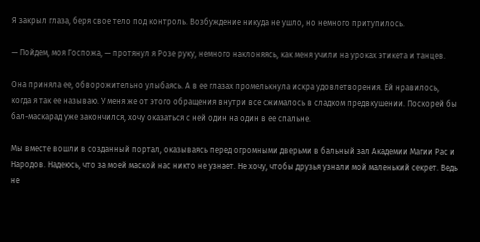Я закрыл глаза, беря свое тело под контроль. Возбуждение никуда не ушло, но немного притупилось.

— Пойдем, моя Госпожа, — протянул я Розе руку, немного наклоняясь, как меня учили на уроках этикета и танцев.

Она приняла ее, обворожительно улыбаясь. А в ее глазах промелькнула искра удовлетворения. Ей нравилось, когда я так ее называю. У меня же от этого обращения внутри все сжималось в сладком предвкушении. Поскорей бы бал-маскарад уже закончился, хочу оказаться с ней один на один в ее спальне.

Мы вместе вошли в созданный портал, оказываясь перед огромными дверьми в бальный зал Академии Магии Рас и Народов. Надеюсь, что за моей маской нас никто не узнает. Не хочу, чтобы друзья узнали мой маленький секрет. Ведь не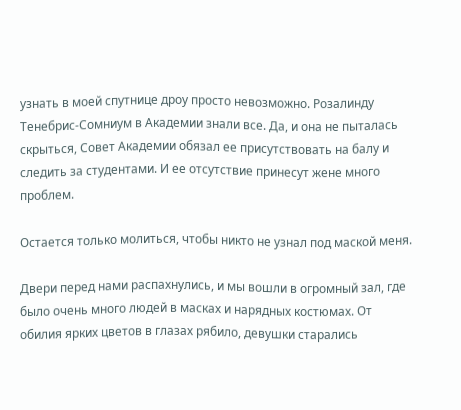узнать в моей спутнице дроу просто невозможно. Розалинду Тенебрис-Сомниум в Академии знали все. Да, и она не пыталась скрыться, Совет Академии обязал ее присутствовать на балу и следить за студентами. И ее отсутствие принесут жене много проблем.

Остается только молиться, чтобы никто не узнал под маской меня.

Двери перед нами распахнулись, и мы вошли в огромный зал, где было очень много людей в масках и нарядных костюмах. От обилия ярких цветов в глазах рябило, девушки старались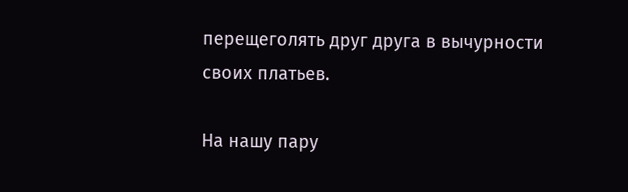перещеголять друг друга в вычурности своих платьев.

На нашу пару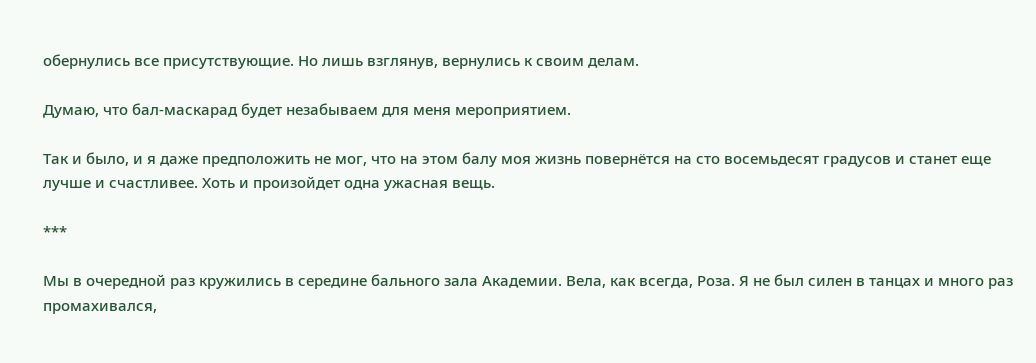обернулись все присутствующие. Но лишь взглянув, вернулись к своим делам.

Думаю, что бал-маскарад будет незабываем для меня мероприятием.

Так и было, и я даже предположить не мог, что на этом балу моя жизнь повернётся на сто восемьдесят градусов и станет еще лучше и счастливее. Хоть и произойдет одна ужасная вещь.

***

Мы в очередной раз кружились в середине бального зала Академии. Вела, как всегда, Роза. Я не был силен в танцах и много раз промахивался,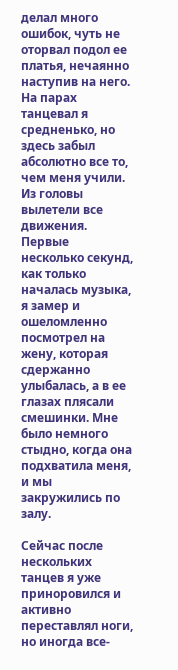делал много ошибок, чуть не оторвал подол ее платья, нечаянно наступив на него. На парах танцевал я средненько, но здесь забыл абсолютно все то, чем меня учили. Из головы вылетели все движения. Первые несколько секунд, как только началась музыка, я замер и ошеломленно посмотрел на жену, которая сдержанно улыбалась, а в ее глазах плясали смешинки. Мне было немного стыдно, когда она подхватила меня, и мы закружились по залу.

Сейчас после нескольких танцев я уже приноровился и активно переставлял ноги, но иногда все-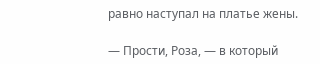равно наступал на платье жены.

— Прости, Роза, — в который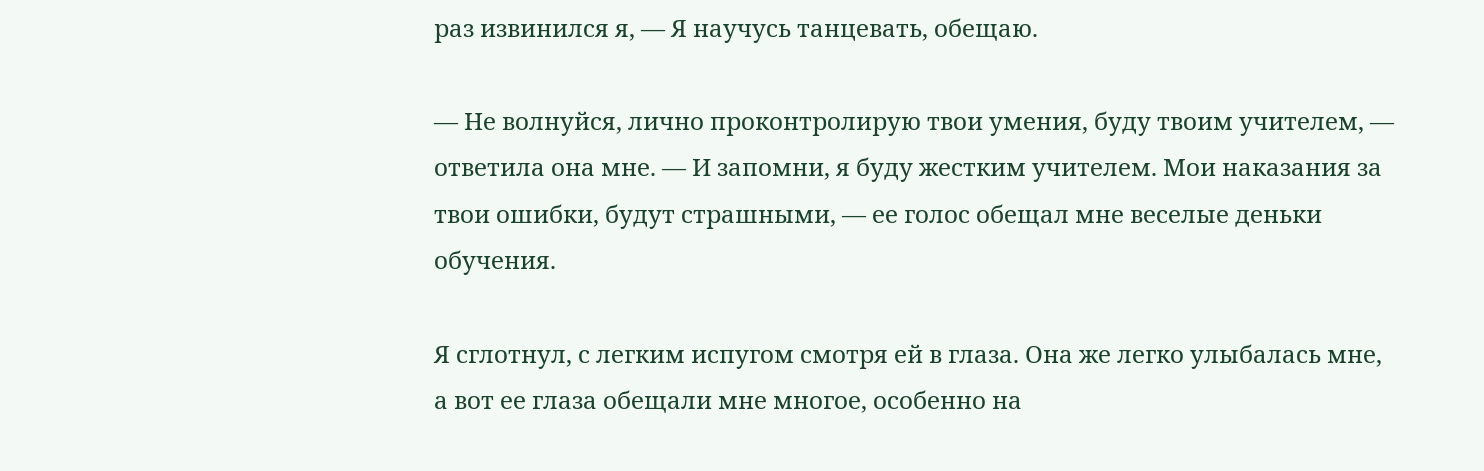раз извинился я, — Я научусь танцевать, обещаю.

— Не волнуйся, лично проконтролирую твои умения, буду твоим учителем, — ответила она мне. — И запомни, я буду жестким учителем. Мои наказания за твои ошибки, будут страшными, — ее голос обещал мне веселые деньки обучения.

Я сглотнул, с легким испугом смотря ей в глаза. Она же легко улыбалась мне, а вот ее глаза обещали мне многое, особенно на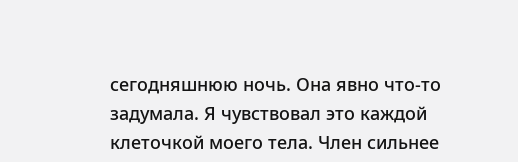сегодняшнюю ночь. Она явно что-то задумала. Я чувствовал это каждой клеточкой моего тела. Член сильнее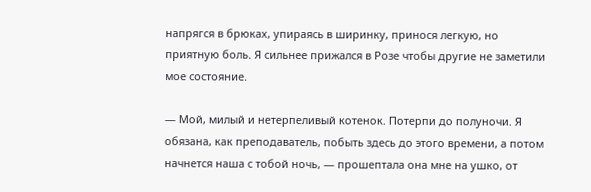напрягся в брюках, упираясь в ширинку, принося легкую, но приятную боль. Я сильнее прижался в Розе чтобы другие не заметили мое состояние.

— Мой, милый и нетерпеливый котенок. Потерпи до полуночи. Я обязана, как преподаватель, побыть здесь до этого времени, а потом начнется наша с тобой ночь, — прошептала она мне на ушко, от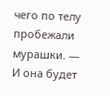чего по телу пробежали мурашки. — И она будет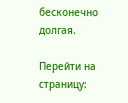бесконечно долгая.

Перейти на страницу: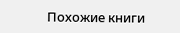Похожие книги